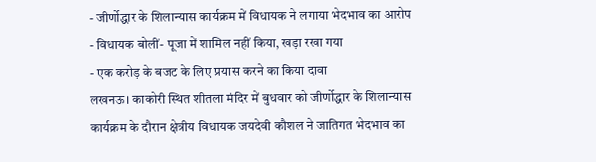- जीर्णोद्धार के शिलान्यास कार्यक्रम में विधायक ने लगाया भेदभाव का आरोप
- विधायक बोलीं- पूजा में शामिल नहीं किया, खड़ा रखा गया
- एक करोड़ के बजट के लिए प्रयास करने का किया दावा
लखनऊ। काकोरी स्थित शीतला मंदिर में बुधवार को जीर्णोद्धार के शिलान्यास कार्यक्रम के दौरान क्षेत्रीय विधायक जयदेवी कौशल ने जातिगत भेदभाव का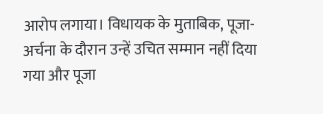आरोप लगाया। विधायक के मुताबिक, पूजा-अर्चना के दौरान उन्हें उचित सम्मान नहीं दिया गया और पूजा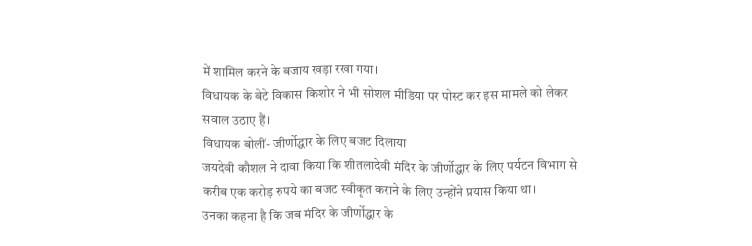में शामिल करने के बजाय खड़ा रखा गया।
विधायक के बेटे विकास किशोर ने भी सोशल मीडिया पर पोस्ट कर इस मामले को लेकर सवाल उठाए हैं।
विधायक बोलीं- जीर्णोद्धार के लिए बजट दिलाया
जयदेवी कौशल ने दावा किया कि शीतलादेवी मंदिर के जीर्णोद्धार के लिए पर्यटन विभाग से करीब एक करोड़ रुपये का बजट स्वीकृत कराने के लिए उन्होंने प्रयास किया था।
उनका कहना है कि जब मंदिर के जीर्णोद्धार के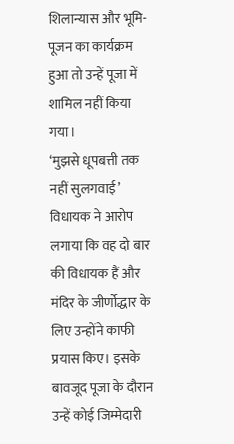शिलान्यास और भूमि-पूजन का कार्यक्रम हुआ तो उन्हें पूजा में शामिल नहीं किया गया।
‘मुझसे धूपबत्ती तक नहीं सुलगवाई’
विधायक ने आरोप लगाया कि वह दो बार की विधायक हैं और मंदिर के जीर्णोद्धार के लिए उन्होंने काफी प्रयास किए। इसके बावजूद पूजा के दौरान उन्हें कोई जिम्मेदारी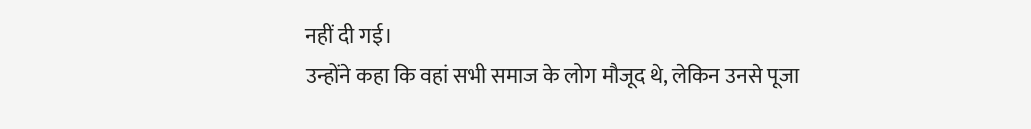नहीं दी गई।
उन्होंने कहा कि वहां सभी समाज के लोग मौजूद थे, लेकिन उनसे पूजा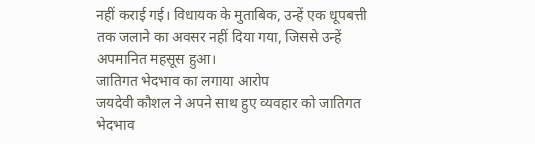नहीं कराई गई। विधायक के मुताबिक, उन्हें एक धूपबत्ती तक जलाने का अवसर नहीं दिया गया, जिससे उन्हें अपमानित महसूस हुआ।
जातिगत भेदभाव का लगाया आरोप
जयदेवी कौशल ने अपने साथ हुए व्यवहार को जातिगत भेदभाव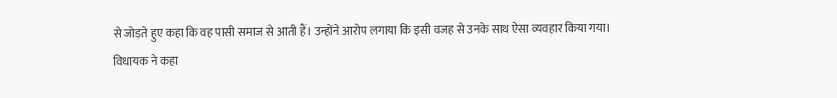से जोड़ते हुए कहा कि वह पासी समाज से आती हैं। उन्होंने आरोप लगाया कि इसी वजह से उनके साथ ऐसा व्यवहार किया गया।
विधायक ने कहा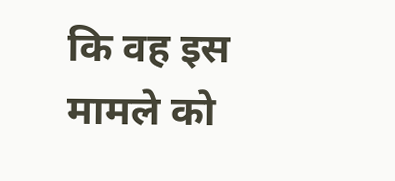कि वह इस मामले को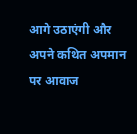आगे उठाएंगी और अपने कथित अपमान पर आवाज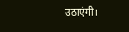उठाएंगी।